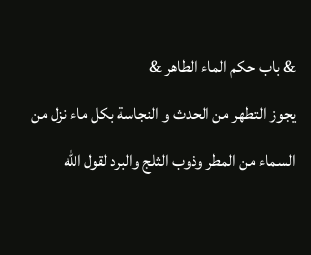& باب حكم الماء الطاهر &
يجوز التطهر من الحدث و النجاسة بكل ماء نزل من السماء من المطر وذوب الثلج والبرد لقول الله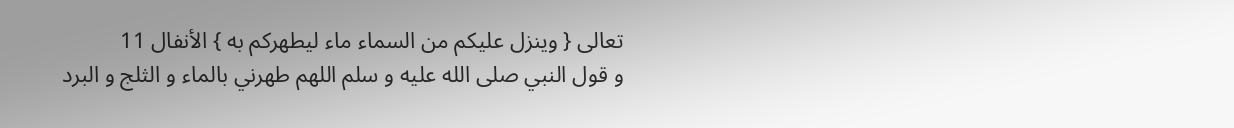تعالى { وينزل عليكم من السماء ماء ليطهركم به } الأنفال 11
و قول النبي صلى الله عليه و سلم اللهم طهرني بالماء و الثلج و البرد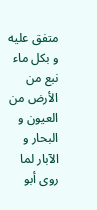متفق عليه
و بكل ماء نبع من الأرض من العيون و البحار و الآبار لما روى أبو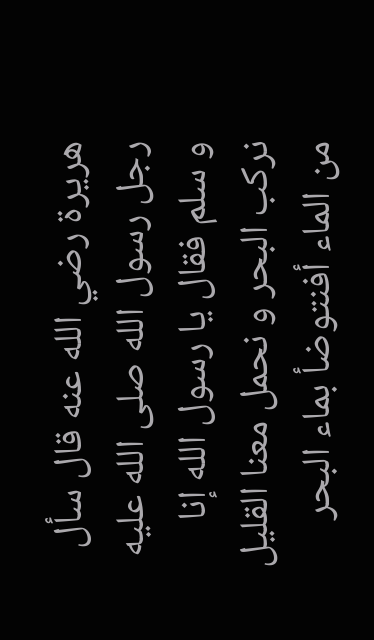هريرة رضي الله عنه قال سأل رجل رسول الله صلى الله عليه و سلم فقال يا رسول الله إنا نركب البحر و نحمل معنا القليل من الماء أفنتوضأ بماء البحر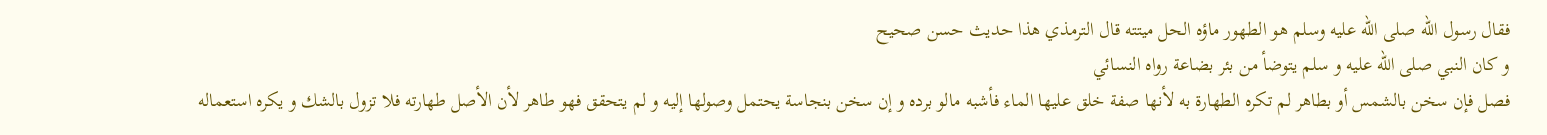فقال رسول الله صلى الله عليه وسلم هو الطهور ماؤه الحل ميتته قال الترمذي هذا حديث حسن صحيح
و كان النبي صلى الله عليه و سلم يتوضأ من بئر بضاعة رواه النسائي
فصل فإن سخن بالشمس أو بطاهر لم تكره الطهارة به لأنها صفة خلق عليها الماء فأشبه مالو برده و إن سخن بنجاسة يحتمل وصولها إليه و لم يتحقق فهو طاهر لأن الأصل طهارته فلا تزول بالشك و يكره استعماله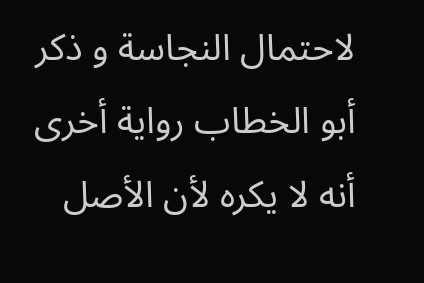لاحتمال النجاسة و ذكر أبو الخطاب رواية أخرى أنه لا يكره لأن الأصل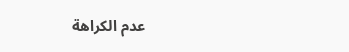عدم الكراهة